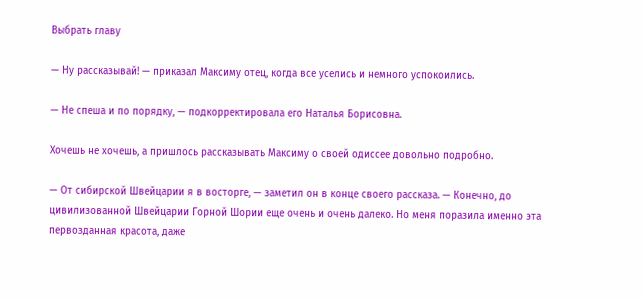Выбрать главу

— Ну рассказывай! — приказал Максиму отец, когда все уселись и немного успокоились.

— Не спеша и по порядку, — подкорректировала его Наталья Борисовна.

Хочешь не хочешь, а пришлось рассказывать Максиму о своей одиссее довольно подробно.

— От сибирской Швейцарии я в восторге, — заметил он в конце своего рассказа. — Конечно, до цивилизованной Швейцарии Горной Шории еще очень и очень далеко. Но меня поразила именно эта первозданная красота, даже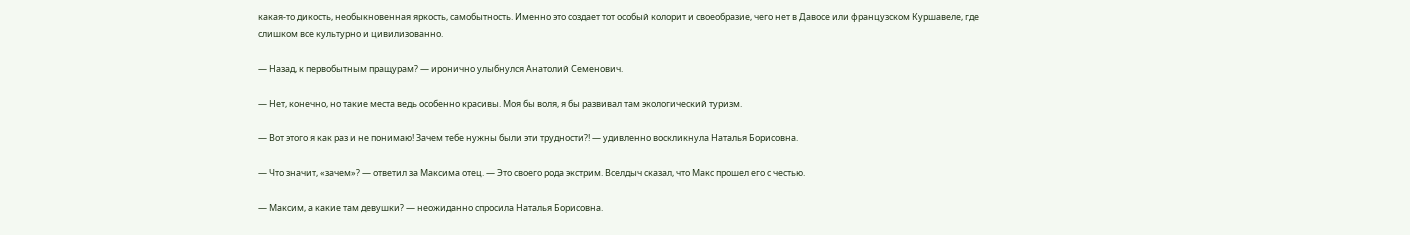какая-то дикость, необыкновенная яркость, самобытность. Именно это создает тот особый колорит и своеобразие, чего нет в Давосе или французском Куршавеле, где слишком все культурно и цивилизованно.

— Назад, к первобытным пращурам? — иронично улыбнулся Анатолий Семенович.

— Нет, конечно, но такие места ведь особенно красивы. Моя бы воля, я бы развивал там экологический туризм.

— Вот этого я как раз и не понимаю! Зачем тебе нужны были эти трудности?! — удивленно воскликнула Наталья Борисовна.

— Что значит, «зачем»? — ответил за Максима отец. — Это своего рода экстрим. Вселдыч сказал, что Макс прошел его с честью.

— Максим, а какие там девушки? — неожиданно спросила Наталья Борисовна.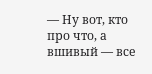— Ну вот, кто про что, а вшивый — все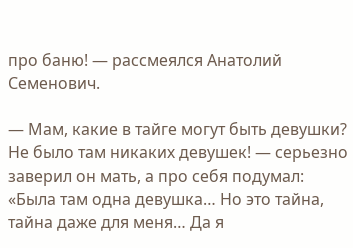про баню! — рассмеялся Анатолий Семенович.

— Мам, какие в тайге могут быть девушки? Не было там никаких девушек! — серьезно заверил он мать, а про себя подумал: «Была там одна девушка… Но это тайна, тайна даже для меня… Да я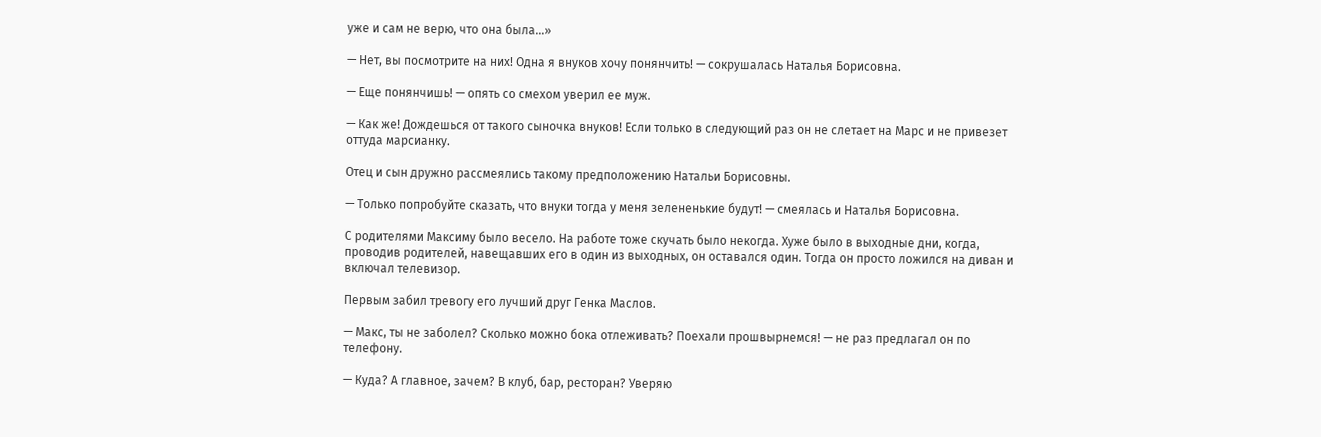уже и сам не верю, что она была…»

— Нет, вы посмотрите на них! Одна я внуков хочу понянчить! — сокрушалась Наталья Борисовна.

— Еще понянчишь! — опять со смехом уверил ее муж.

— Как же! Дождешься от такого сыночка внуков! Если только в следующий раз он не слетает на Марс и не привезет оттуда марсианку.

Отец и сын дружно рассмеялись такому предположению Натальи Борисовны.

— Только попробуйте сказать, что внуки тогда у меня зелененькие будут! — смеялась и Наталья Борисовна.

С родителями Максиму было весело. На работе тоже скучать было некогда. Хуже было в выходные дни, когда, проводив родителей, навещавших его в один из выходных, он оставался один. Тогда он просто ложился на диван и включал телевизор.

Первым забил тревогу его лучший друг Генка Маслов.

— Макс, ты не заболел? Сколько можно бока отлеживать? Поехали прошвырнемся! — не раз предлагал он по телефону.

— Куда? А главное, зачем? В клуб, бар, ресторан? Уверяю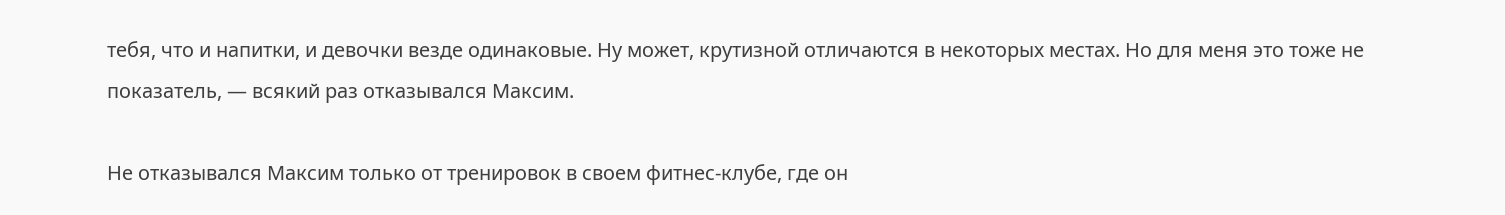тебя, что и напитки, и девочки везде одинаковые. Ну может, крутизной отличаются в некоторых местах. Но для меня это тоже не показатель, — всякий раз отказывался Максим.

Не отказывался Максим только от тренировок в своем фитнес-клубе, где он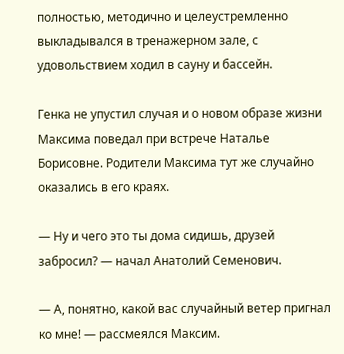полностью, методично и целеустремленно выкладывался в тренажерном зале, с удовольствием ходил в сауну и бассейн.

Генка не упустил случая и о новом образе жизни Максима поведал при встрече Наталье Борисовне. Родители Максима тут же случайно оказались в его краях.

— Ну и чего это ты дома сидишь, друзей забросил? — начал Анатолий Семенович.

— А, понятно, какой вас случайный ветер пригнал ко мне! — рассмеялся Максим.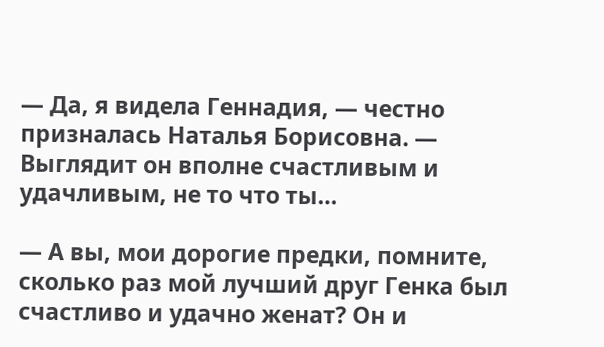— Да, я видела Геннадия, — честно призналась Наталья Борисовна. — Выглядит он вполне счастливым и удачливым, не то что ты…

— А вы, мои дорогие предки, помните, сколько раз мой лучший друг Генка был счастливо и удачно женат? Он и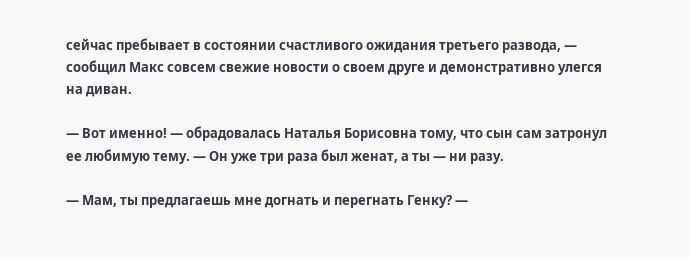сейчас пребывает в состоянии счастливого ожидания третьего развода, — сообщил Макс совсем свежие новости о своем друге и демонстративно улегся на диван.

— Вот именно! — обрадовалась Наталья Борисовна тому, что сын сам затронул ее любимую тему. — Он уже три раза был женат, а ты — ни разу.

— Мам, ты предлагаешь мне догнать и перегнать Генку? —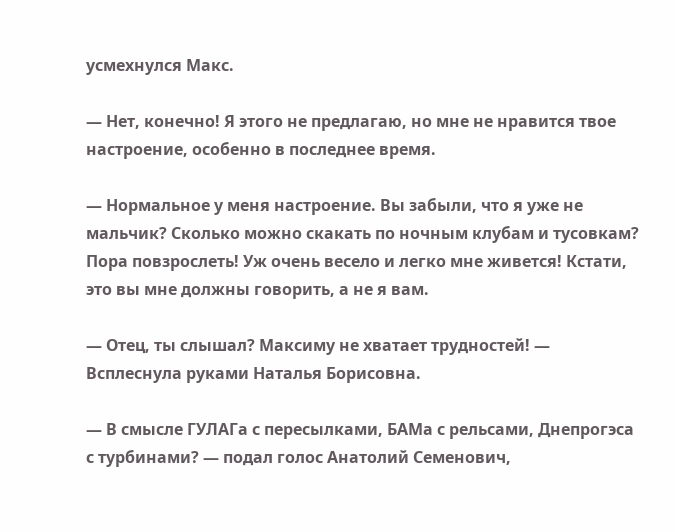усмехнулся Макс.

— Нет, конечно! Я этого не предлагаю, но мне не нравится твое настроение, особенно в последнее время.

— Нормальное у меня настроение. Вы забыли, что я уже не мальчик? Сколько можно скакать по ночным клубам и тусовкам? Пора повзрослеть! Уж очень весело и легко мне живется! Кстати, это вы мне должны говорить, а не я вам.

— Отец, ты слышал? Максиму не хватает трудностей! — Всплеснула руками Наталья Борисовна.

— В смысле ГУЛАГа с пересылками, БАМа с рельсами, Днепрогэса с турбинами? — подал голос Анатолий Семенович,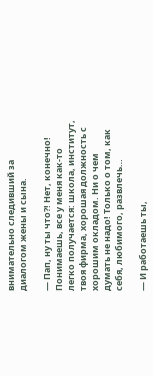внимательно следивший за диалогом жены и сына.

— Пап, ну ты что?! Нет, конечно! Понимаешь, все у меня как-то легко получается: школа, институт, твоя фирма, хорошая должность с хорошим окладом. Ни о чем думать не надо! Только о том, как себя, любимого, развлечь…

— И работаешь ты,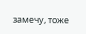замечу, тоже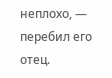неплохо, — перебил его отец.